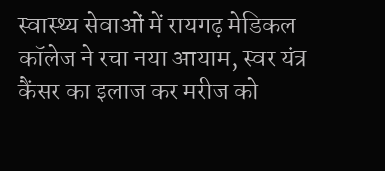स्वास्थ्य सेवाओं में रायगढ़ मेडिकल कॉलेज ने रचा नया आयाम, स्वर यंत्र कैंसर का इलाज कर मरीज को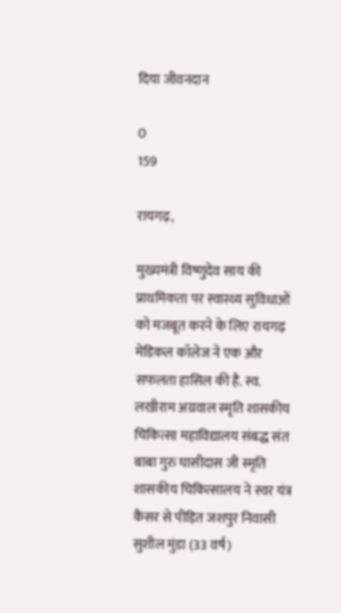दिया जीवनदान

0
159

रायगढ़,

मुख्यमंत्री विष्णुदेव साय की प्राथमिकता पर स्वास्थ्य सुविधाओं को मजबूत करने के लिए रायगढ़ मेडिकल कॉलेज ने एक और सफलता हासिल की है. स्व. लखीराम अग्रवाल स्मृति शासकीय चिकित्सा महाविद्यालय संबद्ध संत बाबा गुरु घासीदास जी स्मृति शासकीय चिकित्सालय ने स्वर यंत्र कैंसर से पीड़ित जशपुर निवासी सुशील मुंडा (33 वर्ष)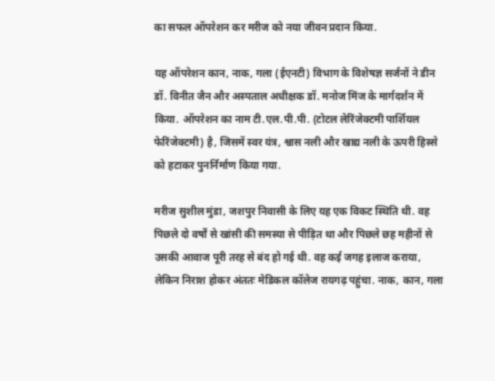का सफल ऑपरेशन कर मरीज को नया जीवन प्रदान किया.

यह ऑपरेशन कान, नाक, गला (ईएनटी) विभाग के विशेषज्ञ सर्जनों ने डीन डॉ. विनीत जैन और अस्पताल अधीक्षक डॉ. मनोज मिंज के मार्गदर्शन में किया. ऑपरेशन का नाम टी.एल.पी.पी. (टोटल लेरिंजेक्टमी पार्शियल फेरिंजेक्टमी) है, जिसमें स्वर यंत्र, श्वास नली और खाद्य नली के ऊपरी हिस्से को हटाकर पुनर्निर्माण किया गया.

मरीज सुशील मुंडा, जशपुर निवासी के लिए यह एक विकट स्थिति थी. वह पिछले दो वर्षों से खांसी की समस्या से पीड़ित था और पिछले छह महीनों से उसकी आवाज पूरी तरह से बंद हो गई थी. वह कई जगह इलाज कराया, लेकिन निराश होकर अंततः मेडिकल कॉलेज रायगढ़ पहुंचा. नाक, कान, गला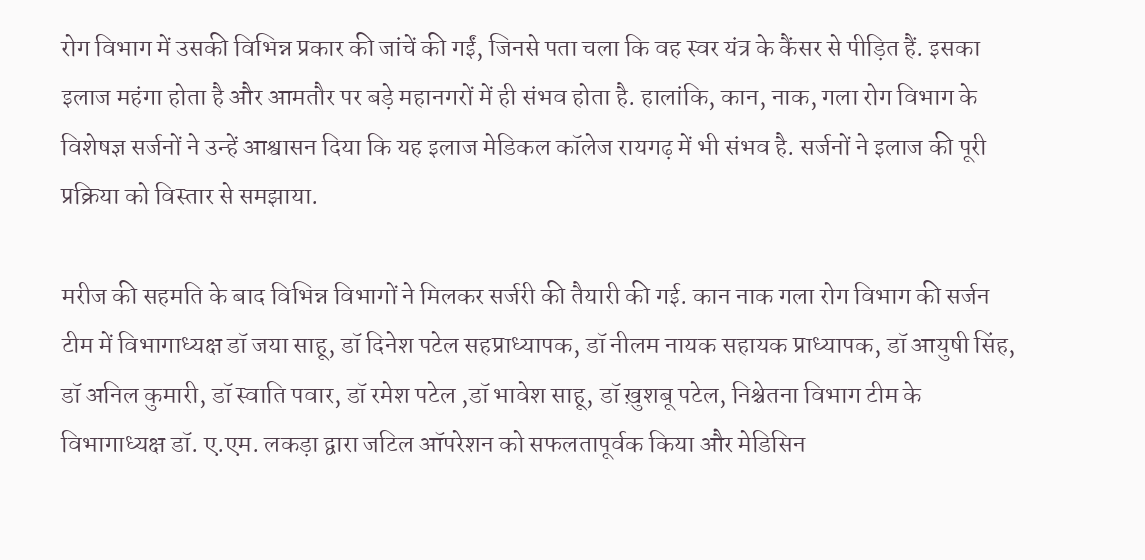रोग विभाग में उसकी विभिन्न प्रकार की जांचें की गईं, जिनसे पता चला कि वह स्वर यंत्र के कैंसर से पीड़ित हैं. इसका इलाज महंगा होता है और आमतौर पर बड़े महानगरों में ही संभव होता है. हालांकि, कान, नाक, गला रोग विभाग के विशेषज्ञ सर्जनों ने उन्हें आश्वासन दिया कि यह इलाज मेडिकल कॉलेज रायगढ़ में भी संभव है. सर्जनों ने इलाज की पूरी प्रक्रिया को विस्तार से समझाया.

मरीज की सहमति के बाद विभिन्न विभागों ने मिलकर सर्जरी की तैयारी की गई. कान नाक गला रोग विभाग की सर्जन टीम में विभागाध्यक्ष डॉ जया साहू, डॉ दिनेश पटेल सहप्राध्यापक, डॉ नीलम नायक सहायक प्राध्यापक, डॉ आयुषी सिंह, डॉ अनिल कुमारी, डॉ स्वाति पवार, डॉ रमेश पटेल ,डॉ भावेश साहू, डॉ ख़ुशबू पटेल, निश्चेतना विभाग टीम के विभागाध्यक्ष डॉ. ए.एम. लकड़ा द्वारा जटिल ऑपरेशन को सफलतापूर्वक किया और मेडिसिन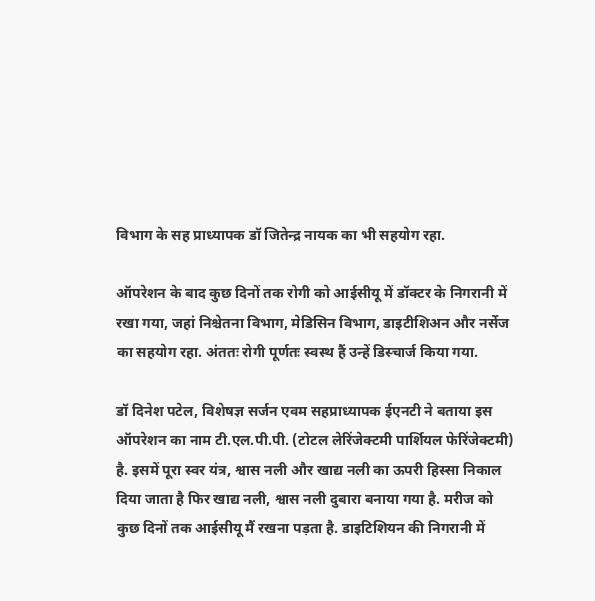विभाग के सह प्राध्यापक डॉ जितेन्द्र नायक का भी सहयोग रहा.

ऑपरेशन के बाद कुछ दिनों तक रोगी को आईसीयू में डॉक्टर के निगरानी में रखा गया, जहां निश्चेतना विभाग, मेडिसिन विभाग, डाइटीशिअन और नर्सेज का सहयोग रहा. अंततः रोगी पूर्णतः स्वस्थ हैं उन्हें डिस्चार्ज किया गया.

डॉ दिनेश पटेल, विशेषज्ञ सर्जन एवम सहप्राध्यापक ईएनटी ने बताया इस ऑपरेशन का नाम टी.एल.पी.पी. (टोटल लेरिंजेक्टमी पार्शियल फेरिंजेक्टमी) है. इसमें पूरा स्वर यंत्र, श्वास नली और खाद्य नली का ऊपरी हिस्सा निकाल दिया जाता है फिर खाद्य नली, श्वास नली दुबारा बनाया गया है. मरीज को कुछ दिनों तक आईसीयू मैं रखना पड़ता है. डाइटिशियन की निगरानी में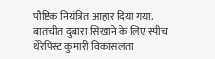पौष्टिक नियंत्रित आहार दिया गया. बातचीत दुबारा सिखाने के लिए स्पीच थेरेपिस्ट कुमारी विकासलता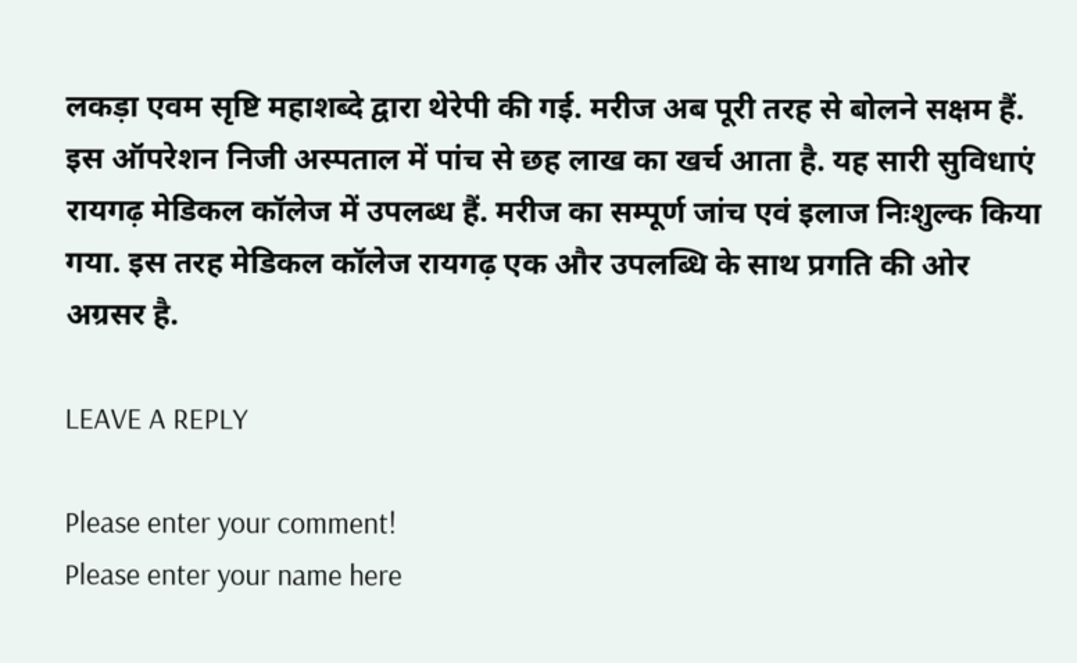लकड़ा एवम सृष्टि महाशब्दे द्वारा थेरेपी की गई. मरीज अब पूरी तरह से बोलने सक्षम हैं. इस ऑपरेशन निजी अस्पताल में पांच से छह लाख का खर्च आता है. यह सारी सुविधाएं रायगढ़ मेडिकल कॉलेज में उपलब्ध हैं. मरीज का सम्पूर्ण जांच एवं इलाज निःशुल्क किया गया. इस तरह मेडिकल कॉलेज रायगढ़ एक और उपलब्धि के साथ प्रगति की ओर अग्रसर है.

LEAVE A REPLY

Please enter your comment!
Please enter your name here